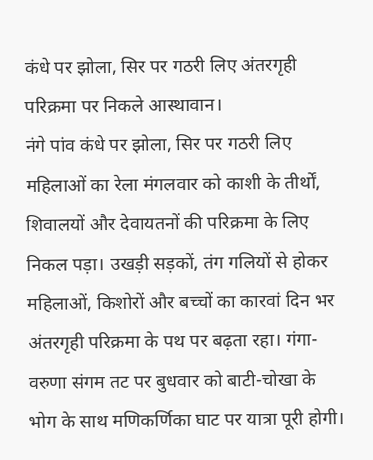कंधे पर झोला, सिर पर गठरी लिए अंतरगृही परिक्रमा पर निकले आस्थावान।
नंगे पांव कंधे पर झोला, सिर पर गठरी लिए महिलाओं का रेला मंगलवार को काशी के तीर्थों, शिवालयों और देवायतनों की परिक्रमा के लिए निकल पड़ा। उखड़ी सड़कों, तंग गलियों से होकर महिलाओं, किशोरों और बच्चों का कारवां दिन भर अंतरगृही परिक्रमा के पथ पर बढ़ता रहा। गंगा-वरुणा संगम तट पर बुधवार को बाटी-चोखा के भोग के साथ मणिकर्णिका घाट पर यात्रा पूरी होगी।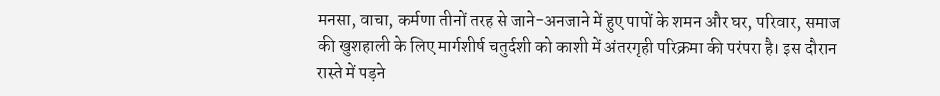मनसा, वाचा, कर्मणा तीनों तरह से जाने-अनजाने में हुए पापों के शमन और घर, परिवार, समाज की खुशहाली के लिए मार्गशीर्ष चतुर्दशी को काशी में अंतरगृही परिक्रमा की परंपरा है। इस दौरान रास्ते में पड़ने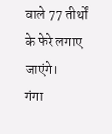वाले 77 तीर्थों के फेरे लगाए जाएंगे।
गंगा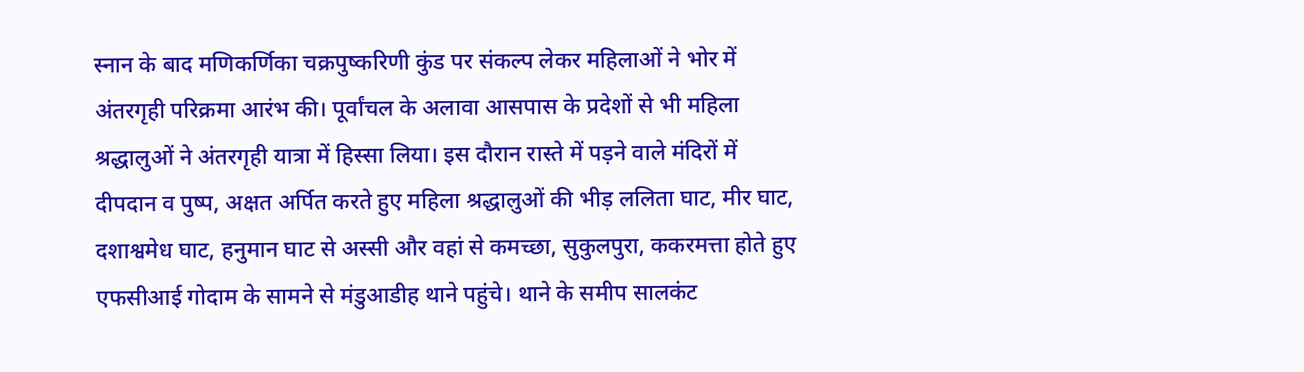स्नान के बाद मणिकर्णिका चक्रपुष्करिणी कुंड पर संकल्प लेकर महिलाओं ने भोर में अंतरगृही परिक्रमा आरंभ की। पूर्वांचल के अलावा आसपास के प्रदेशों से भी महिला श्रद्धालुओं ने अंतरगृही यात्रा में हिस्सा लिया। इस दौरान रास्ते में पड़ने वाले मंदिरों में दीपदान व पुष्प, अक्षत अर्पित करते हुए महिला श्रद्धालुओं की भीड़ ललिता घाट, मीर घाट, दशाश्वमेध घाट, हनुमान घाट से अस्सी और वहां से कमच्छा, सुकुलपुरा, ककरमत्ता होते हुए एफसीआई गोदाम के सामने से मंडुआडीह थाने पहुंचे। थाने के समीप सालकंट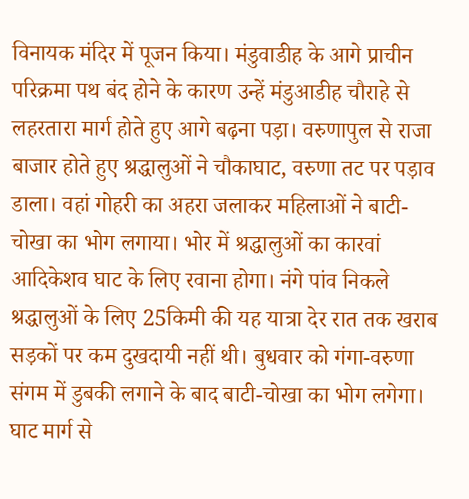विनायक मंदिर में पूजन किया। मंडुवाडीह के आगे प्राचीन परिक्रमा पथ बंद होने के कारण उन्हें मंडुआडीह चौराहे से लहरतारा मार्ग होते हुए आगे बढ़ना पड़ा। वरुणापुल से राजा बाजार होते हुए श्रद्धालुओं ने चौकाघाट, वरुणा तट पर पड़ाव डाला। वहां गोहरी का अहरा जलाकर महिलाओं ने बाटी-चोखा का भोग लगाया। भोर में श्रद्धालुओं का कारवां आदिकेशव घाट के लिए रवाना होगा। नंगे पांव निकले श्रद्धालुओं के लिए 25किमी की यह यात्रा देर रात तक खराब सड़कों पर कम दुखदायी नहीं थी। बुधवार को गंगा-वरुणा संगम में डुबकी लगाने के बाद बाटी-चोखा का भोग लगेगा। घाट मार्ग से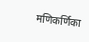मणिकर्णिका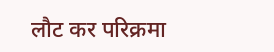लौट कर परिक्रमा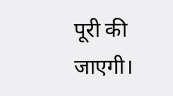पूरी की जाएगी।